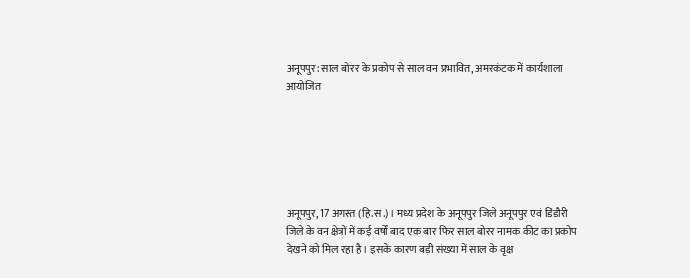अनूपपुर: साल बोरर के प्रकोप से साल वन प्रभावित, अमरकंटक में कार्यशाला आयोजित






अनूपपुर, 17 अगस्त (हि.स.)। मध्य प्रदेश के अनूपपुर जिले अनूपपुर एवं डिंडौरी जिले के वन क्षेत्रों में कई वर्षों बाद एक बार फिर साल बोरर नामक कीट का प्रकोप देखने को मिल रहा है। इसके कारण बड़ी संख्या में साल के वृक्ष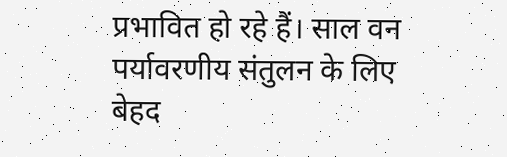प्रभावित हो रहे हैं। साल वन पर्यावरणीय संतुलन के लिए बेहद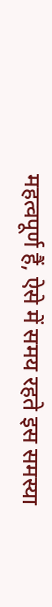महत्वपूर्ण हैं, ऐसे में समय रहते इस समस्या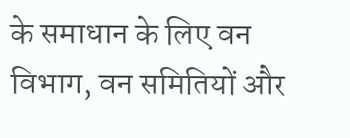के समाधान के लिए वन विभाग, वन समितियों और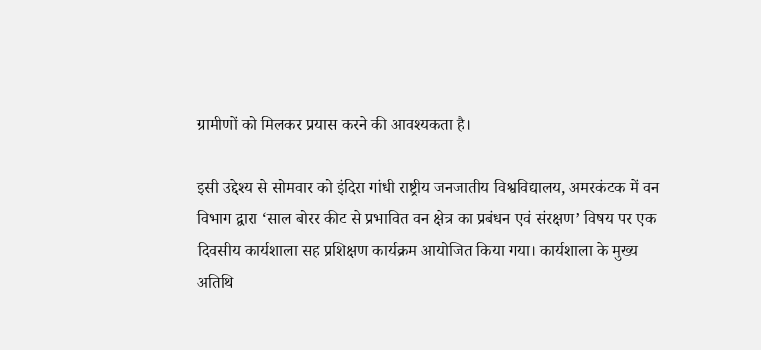ग्रामीणों को मिलकर प्रयास करने की आवश्यकता है।

इसी उद्देश्य से सोमवार को इंदिरा गांधी राष्ट्रीय जनजातीय विश्वविद्यालय, अमरकंटक में वन विभाग द्वारा ‘साल बोरर कीट से प्रभावित वन क्षेत्र का प्रबंधन एवं संरक्षण’ विषय पर एक दिवसीय कार्यशाला सह प्रशिक्षण कार्यक्रम आयोजित किया गया। कार्यशाला के मुख्य अतिथि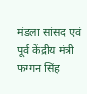मंडला सांसद एवं पूर्व केंद्रीय मंत्री फग्गन सिंह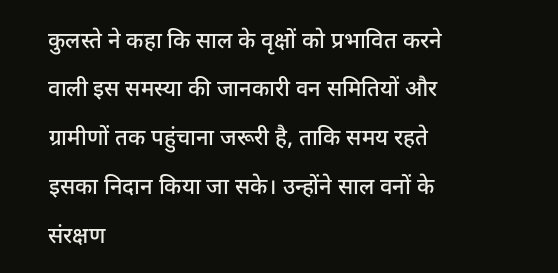कुलस्ते ने कहा कि साल के वृक्षों को प्रभावित करने वाली इस समस्या की जानकारी वन समितियों और ग्रामीणों तक पहुंचाना जरूरी है, ताकि समय रहते इसका निदान किया जा सके। उन्होंने साल वनों के संरक्षण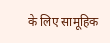के लिए सामूहिक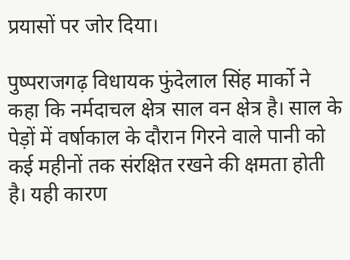प्रयासों पर जोर दिया।

पुष्पराजगढ़ विधायक फुंदेलाल सिंह मार्को ने कहा कि नर्मदाचल क्षेत्र साल वन क्षेत्र है। साल के पेड़ों में वर्षाकाल के दौरान गिरने वाले पानी को कई महीनों तक संरक्षित रखने की क्षमता होती है। यही कारण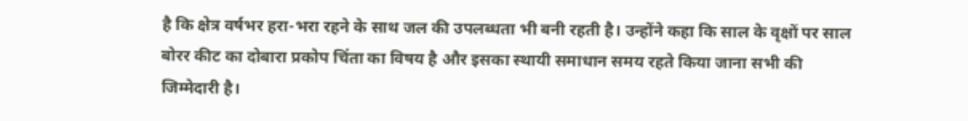है कि क्षेत्र वर्षभर हरा-भरा रहने के साथ जल की उपलब्धता भी बनी रहती है। उन्होंने कहा कि साल के वृक्षों पर साल बोरर कीट का दोबारा प्रकोप चिंता का विषय है और इसका स्थायी समाधान समय रहते किया जाना सभी की जिम्मेदारी है।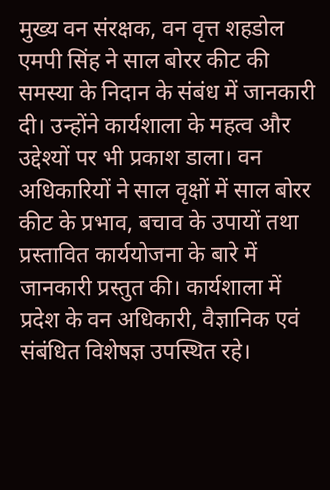मुख्य वन संरक्षक, वन वृत्त शहडोल एमपी सिंह ने साल बोरर कीट की समस्या के निदान के संबंध में जानकारी दी। उन्होंने कार्यशाला के महत्व और उद्देश्यों पर भी प्रकाश डाला। वन अधिकारियों ने साल वृक्षों में साल बोरर कीट के प्रभाव, बचाव के उपायों तथा प्रस्तावित कार्ययोजना के बारे में जानकारी प्रस्तुत की। कार्यशाला में प्रदेश के वन अधिकारी, वैज्ञानिक एवं संबंधित विशेषज्ञ उपस्थित रहे।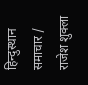हिन्दुस्थान समाचार / राजेश शुक्ला